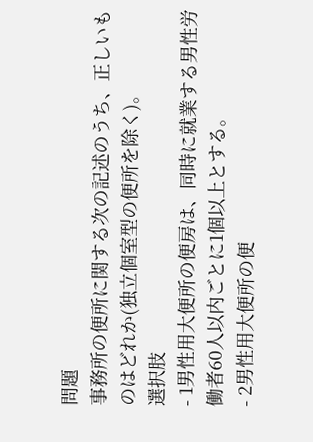問題
事務所の便所に関する次の記述のうち、正しいものはどれか(独立個室型の便所を除く)。
選択肢
- 1男性用大便所の便房は、同時に就業する男性労働者60人以内ごとに1個以上とする。
- 2男性用大便所の便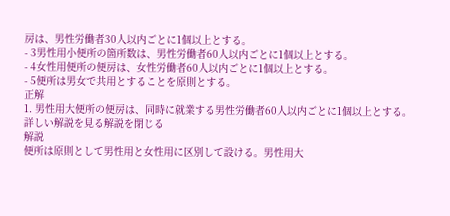房は、男性労働者30人以内ごとに1個以上とする。
- 3男性用小便所の箇所数は、男性労働者60人以内ごとに1個以上とする。
- 4女性用便所の便房は、女性労働者60人以内ごとに1個以上とする。
- 5便所は男女で共用とすることを原則とする。
正解
1. 男性用大便所の便房は、同時に就業する男性労働者60人以内ごとに1個以上とする。
詳しい解説を見る解説を閉じる
解説
便所は原則として男性用と女性用に区別して設ける。男性用大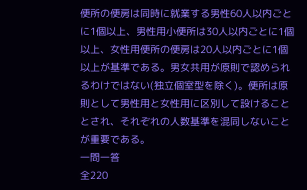便所の便房は同時に就業する男性60人以内ごとに1個以上、男性用小便所は30人以内ごとに1個以上、女性用便所の便房は20人以内ごとに1個以上が基準である。男女共用が原則で認められるわけではない(独立個室型を除く)。便所は原則として男性用と女性用に区別して設けることとされ、それぞれの人数基準を混同しないことが重要である。
一問一答
全220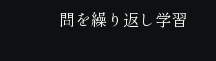問を繰り返し学習